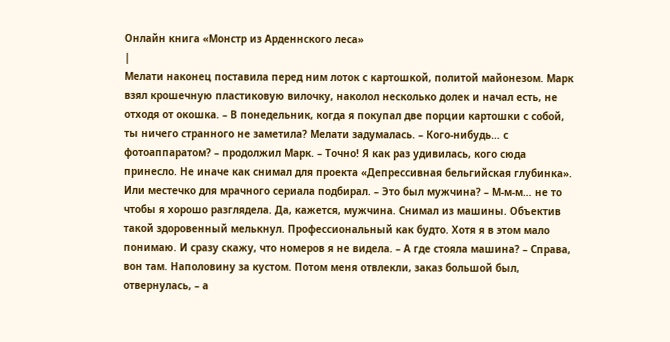Онлайн книга «Монстр из Арденнского леса»
|
Мелати наконец поставила перед ним лоток с картошкой, политой майонезом. Марк взял крошечную пластиковую вилочку, наколол несколько долек и начал есть, не отходя от окошка. – В понедельник, когда я покупал две порции картошки с собой, ты ничего странного не заметила? Мелати задумалась. – Кого-нибудь… с фотоаппаратом? – продолжил Марк. – Точно! Я как раз удивилась, кого сюда принесло. Не иначе как снимал для проекта «Депрессивная бельгийская глубинка». Или местечко для мрачного сериала подбирал. – Это был мужчина? – М-м-м… не то чтобы я хорошо разглядела. Да, кажется, мужчина. Снимал из машины. Объектив такой здоровенный мелькнул. Профессиональный как будто. Хотя я в этом мало понимаю. И сразу скажу, что номеров я не видела. – А где стояла машина? – Справа, вон там. Наполовину за кустом. Потом меня отвлекли, заказ большой был, отвернулась, – а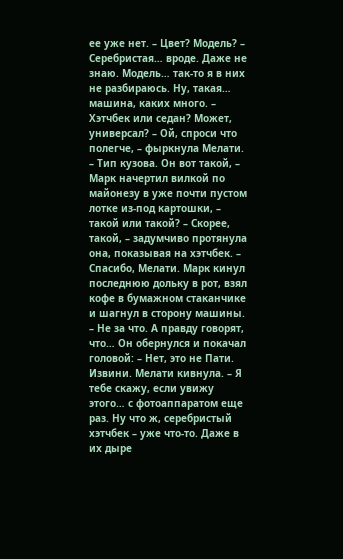ее уже нет. – Цвет? Модель? – Серебристая… вроде. Даже не знаю. Модель… так-то я в них не разбираюсь. Ну, такая… машина, каких много. – Хэтчбек или седан? Может, универсал? – Ой, спроси что полегче, – фыркнула Мелати. – Тип кузова. Он вот такой, – Марк начертил вилкой по майонезу в уже почти пустом лотке из-под картошки, – такой или такой? – Скорее, такой, – задумчиво протянула она, показывая на хэтчбек. – Спасибо, Мелати. Марк кинул последнюю дольку в рот, взял кофе в бумажном стаканчике и шагнул в сторону машины. – Не за что. А правду говорят, что… Он обернулся и покачал головой: – Нет, это не Пати. Извини. Мелати кивнула. – Я тебе скажу, если увижу этого… с фотоаппаратом еще раз. Ну что ж, серебристый хэтчбек – уже что-то. Даже в их дыре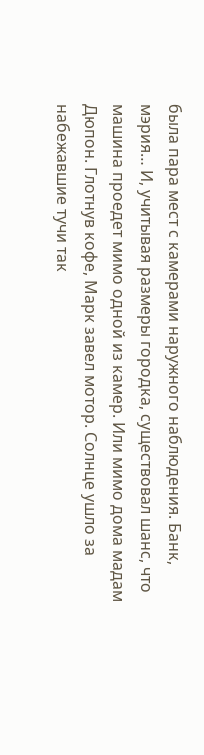была пара мест с камерами наружного наблюдения. Банк, мэрия… И, учитывая размеры городка, существовал шанс, что машина проедет мимо одной из камер. Или мимо дома мадам Дюпон. Глотнув кофе, Марк завел мотор. Солнце ушло за набежавшие тучи так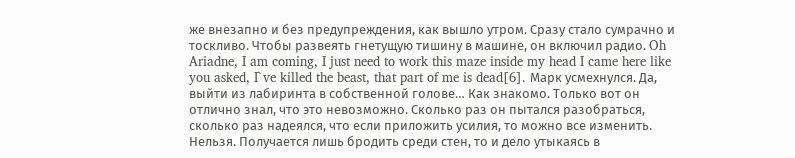же внезапно и без предупреждения, как вышло утром. Сразу стало сумрачно и тоскливо. Чтобы развеять гнетущую тишину в машине, он включил радио. Oh Ariadne, I am coming, I just need to work this maze inside my head I came here like you asked, I`ve killed the beast, that part of me is dead[6]. Марк усмехнулся. Да, выйти из лабиринта в собственной голове… Как знакомо. Только вот он отлично знал, что это невозможно. Сколько раз он пытался разобраться, сколько раз надеялся, что если приложить усилия, то можно все изменить. Нельзя. Получается лишь бродить среди стен, то и дело утыкаясь в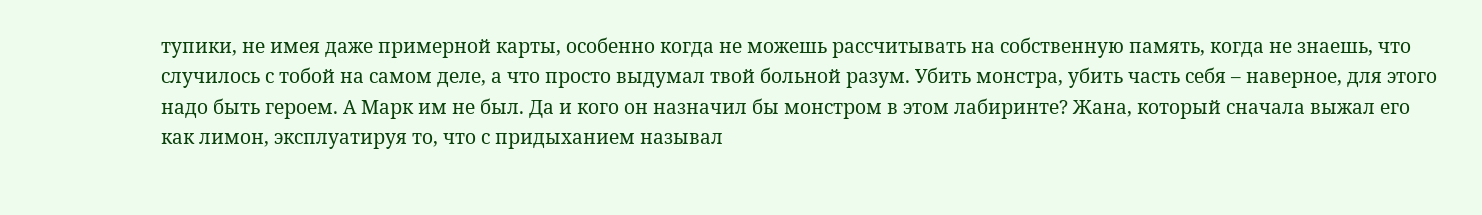тупики, не имея даже примерной карты, особенно когда не можешь рассчитывать на собственную память, когда не знаешь, что случилось с тобой на самом деле, а что просто выдумал твой больной разум. Убить монстра, убить часть себя – наверное, для этого надо быть героем. А Марк им не был. Да и кого он назначил бы монстром в этом лабиринте? Жана, который сначала выжал его как лимон, эксплуатируя то, что с придыханием называл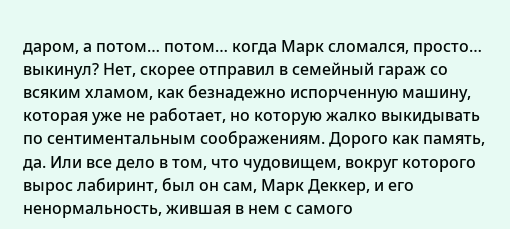даром, а потом… потом… когда Марк сломался, просто… выкинул? Нет, скорее отправил в семейный гараж со всяким хламом, как безнадежно испорченную машину, которая уже не работает, но которую жалко выкидывать по сентиментальным соображениям. Дорого как память, да. Или все дело в том, что чудовищем, вокруг которого вырос лабиринт, был он сам, Марк Деккер, и его ненормальность, жившая в нем с самого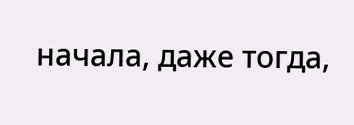начала, даже тогда,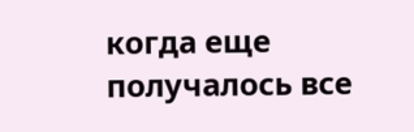когда еще получалось все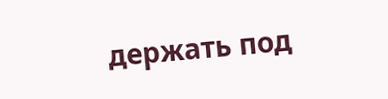держать под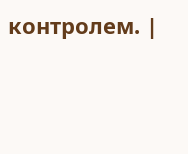контролем. |